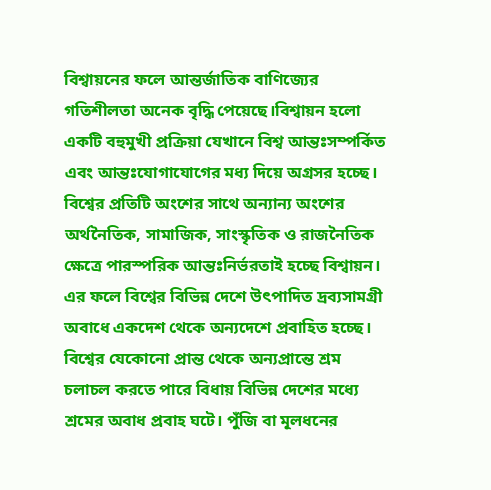বিশ্বায়নের ফলে আন্তর্জাতিক বাণিজ্যের গতিশীলতা অনেক বৃদ্ধি পেয়েছে।বিশ্বায়ন হলো একটি বহুমুখী প্রক্রিয়া যেখানে বিশ্ব আন্তঃসম্পর্কিত এবং আন্তঃযোগাযোগের মধ্য দিয়ে অগ্রসর হচ্ছে। বিশ্বের প্রতিটি অংশের সাথে অন্যান্য অংশের অর্থনৈতিক, সামাজিক, সাংস্কৃতিক ও রাজনৈতিক ক্ষেত্রে পারস্পরিক আন্তঃনির্ভরতাই হচ্ছে বিশ্বায়ন। এর ফলে বিশ্বের বিভিন্ন দেশে উৎপাদিত দ্রব্যসামগ্রী অবাধে একদেশ থেকে অন্যদেশে প্রবাহিত হচ্ছে। বিশ্বের যেকোনো প্রান্ত থেকে অন্যপ্রান্তে শ্রম চলাচল করতে পারে বিধায় বিভিন্ন দেশের মধ্যে শ্রমের অবাধ প্রবাহ ঘটে। পুঁজি বা মূলধনের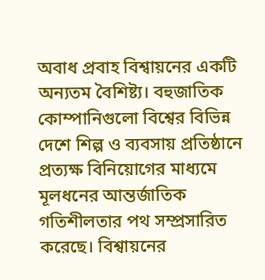অবাধ প্রবাহ বিশ্বায়নের একটি অন্যতম বৈশিষ্ট্য। বহুজাতিক কোম্পানিগুলো বিশ্বের বিভিন্ন দেশে শিল্প ও ব্যবসায় প্রতিষ্ঠানে প্রত্যক্ষ বিনিয়োগের মাধ্যমে মূলধনের আন্তর্জাতিক গতিশীলতার পথ সম্প্রসারিত করেছে। বিশ্বায়নের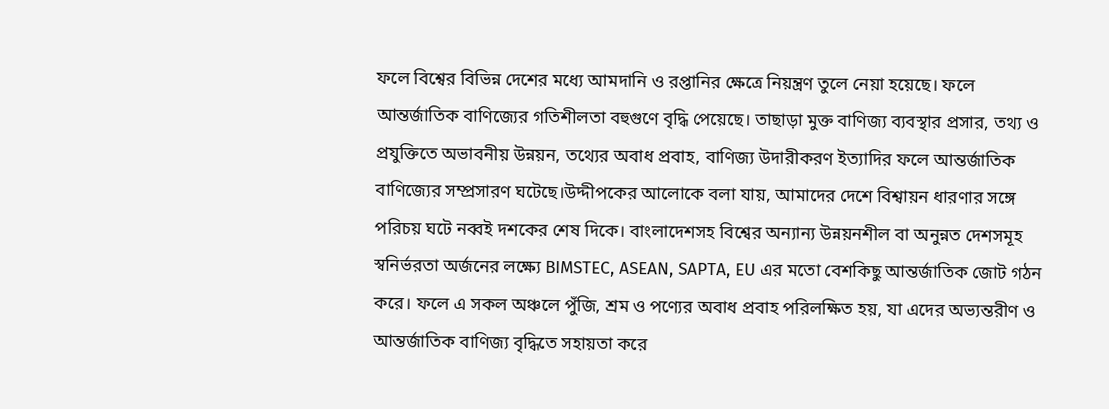ফলে বিশ্বের বিভিন্ন দেশের মধ্যে আমদানি ও রপ্তানির ক্ষেত্রে নিয়ন্ত্রণ তুলে নেয়া হয়েছে। ফলে আন্তর্জাতিক বাণিজ্যের গতিশীলতা বহুগুণে বৃদ্ধি পেয়েছে। তাছাড়া মুক্ত বাণিজ্য ব্যবস্থার প্রসার, তথ্য ও প্রযুক্তিতে অভাবনীয় উন্নয়ন, তথ্যের অবাধ প্রবাহ, বাণিজ্য উদারীকরণ ইত্যাদির ফলে আন্তর্জাতিক বাণিজ্যের সম্প্রসারণ ঘটেছে।উদ্দীপকের আলোকে বলা যায়, আমাদের দেশে বিশ্বায়ন ধারণার সঙ্গে পরিচয় ঘটে নব্বই দশকের শেষ দিকে। বাংলাদেশসহ বিশ্বের অন্যান্য উন্নয়নশীল বা অনুন্নত দেশসমূহ স্বনির্ভরতা অর্জনের লক্ষ্যে BIMSTEC, ASEAN, SAPTA, EU এর মতো বেশকিছু আন্তর্জাতিক জোট গঠন করে। ফলে এ সকল অঞ্চলে পুঁজি, শ্রম ও পণ্যের অবাধ প্রবাহ পরিলক্ষিত হয়, যা এদের অভ্যন্তরীণ ও আন্তর্জাতিক বাণিজ্য বৃদ্ধিতে সহায়তা করে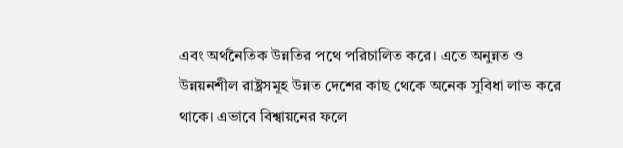এবং অর্থনৈতিক উন্নতির পথে পরিচালিত করে। এতে অনুন্নত ও উন্নয়নশীল রাষ্ট্রসমূহ উন্নত দেশের কাছ থেকে অনেক সুবিধা লাভ করে থাকে। এভাবে বিশ্বায়নের ফলে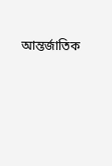আন্তর্জাতিক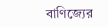বাণিজ্যের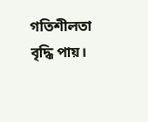গতিশীলতা বৃদ্ধি পায়।